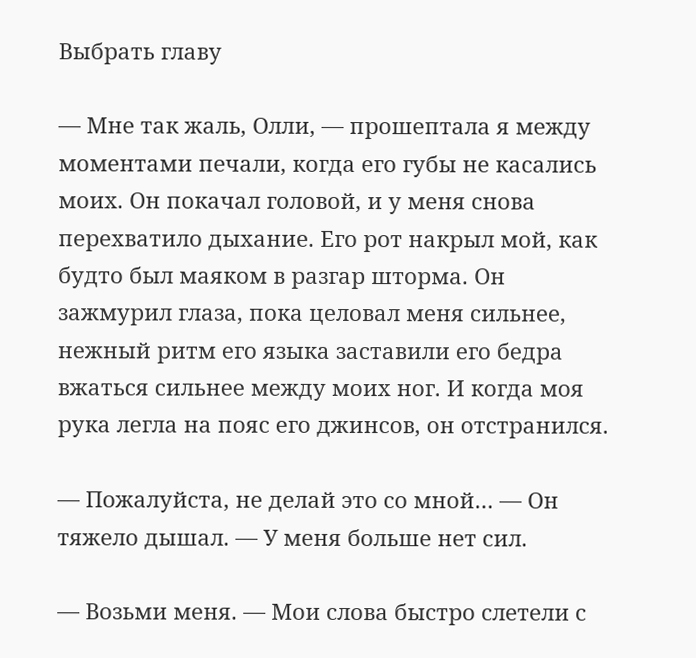Выбрать главу

— Мне так жаль, Олли, — прошептала я между моментами печали, когда его губы не касались моих. Он покачал головой, и у меня снова перехватило дыхание. Его рот накрыл мой, как будто был маяком в разгар шторма. Он зажмурил глаза, пока целовал меня сильнее, нежный ритм его языка заставили его бедра вжаться сильнее между моих ног. И когда моя рука легла на пояс его джинсов, он отстранился.

— Пожалуйста, не делай это со мной… — Он тяжело дышал. — У меня больше нет сил.

— Возьми меня. — Мои слова быстро слетели с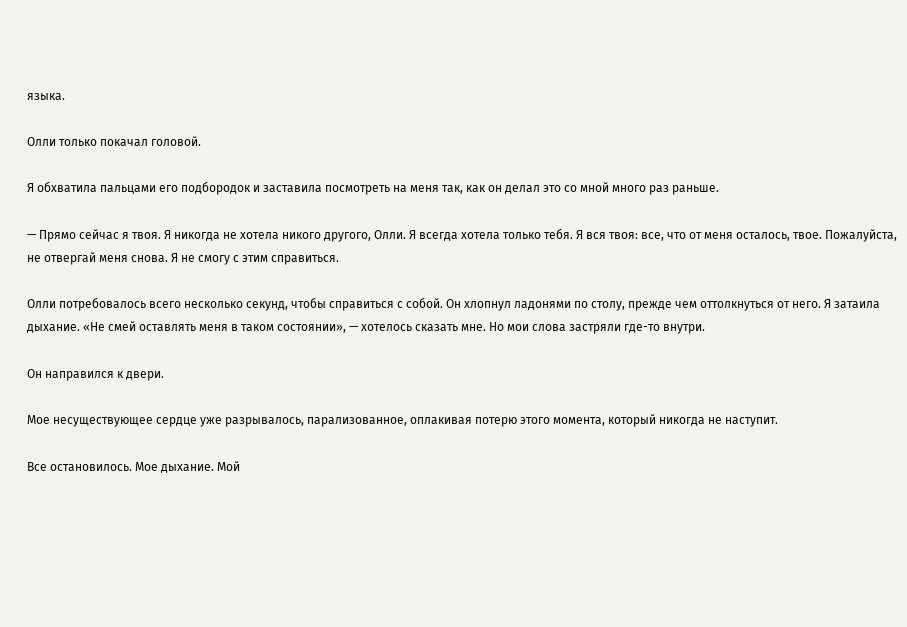языка.

Олли только покачал головой.

Я обхватила пальцами его подбородок и заставила посмотреть на меня так, как он делал это со мной много раз раньше.

— Прямо сейчас я твоя. Я никогда не хотела никого другого, Олли. Я всегда хотела только тебя. Я вся твоя: все, что от меня осталось, твое. Пожалуйста, не отвергай меня снова. Я не смогу с этим справиться.

Олли потребовалось всего несколько секунд, чтобы справиться с собой. Он хлопнул ладонями по столу, прежде чем оттолкнуться от него. Я затаила дыхание. «Не смей оставлять меня в таком состоянии», — хотелось сказать мне. Но мои слова застряли где-то внутри.

Он направился к двери.

Мое несуществующее сердце уже разрывалось, парализованное, оплакивая потерю этого момента, который никогда не наступит.

Все остановилось. Мое дыхание. Мой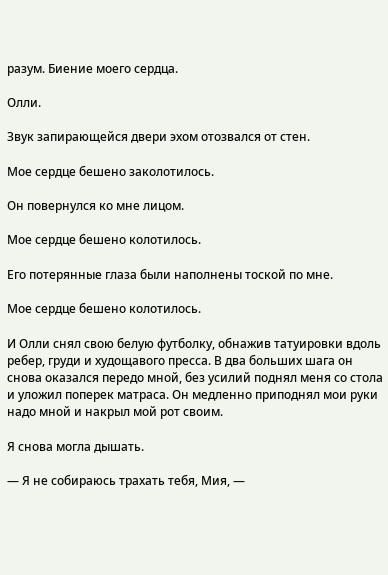разум. Биение моего сердца.

Олли.

Звук запирающейся двери эхом отозвался от стен.

Мое сердце бешено заколотилось.

Он повернулся ко мне лицом.

Мое сердце бешено колотилось.

Его потерянные глаза были наполнены тоской по мне.

Мое сердце бешено колотилось.

И Олли снял свою белую футболку, обнажив татуировки вдоль ребер, груди и худощавого пресса. В два больших шага он снова оказался передо мной, без усилий поднял меня со стола и уложил поперек матраса. Он медленно приподнял мои руки надо мной и накрыл мой рот своим.

Я снова могла дышать.

— Я не собираюсь трахать тебя, Мия, —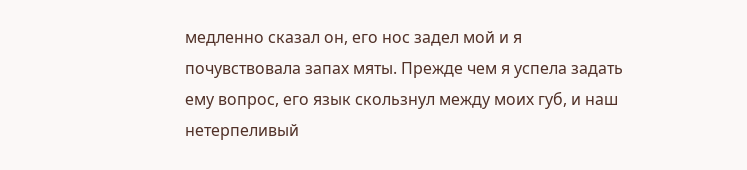медленно сказал он, его нос задел мой и я почувствовала запах мяты. Прежде чем я успела задать ему вопрос, его язык скользнул между моих губ, и наш нетерпеливый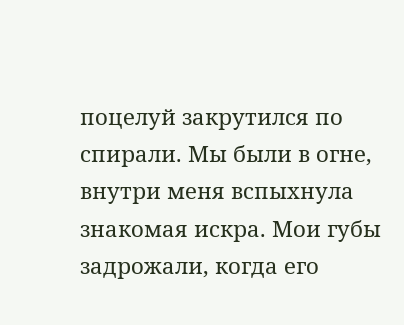поцелуй закрутился по спирали. Мы были в огне, внутри меня вспыхнула знакомая искра. Мои губы задрожали, когда его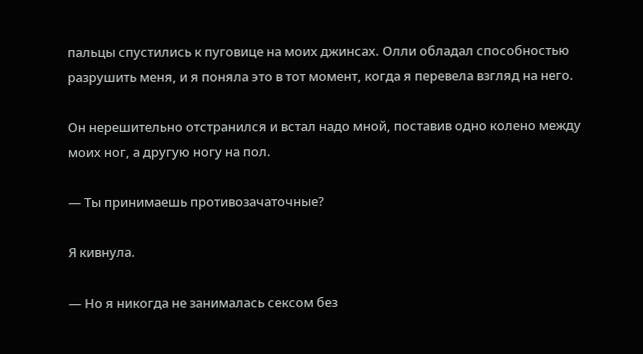пальцы спустились к пуговице на моих джинсах. Олли обладал способностью разрушить меня, и я поняла это в тот момент, когда я перевела взгляд на него.

Он нерешительно отстранился и встал надо мной, поставив одно колено между моих ног, а другую ногу на пол.

— Ты принимаешь противозачаточные?

Я кивнула.

— Но я никогда не занималась сексом без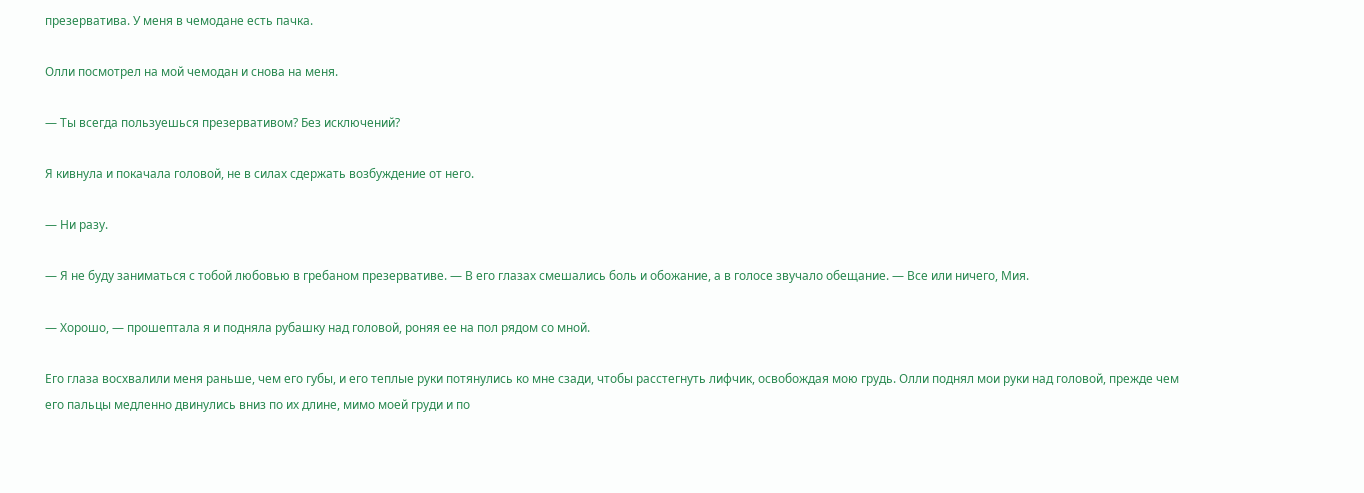презерватива. У меня в чемодане есть пачка.

Олли посмотрел на мой чемодан и снова на меня.

— Ты всегда пользуешься презервативом? Без исключений?

Я кивнула и покачала головой, не в силах сдержать возбуждение от него.

— Ни разу.

— Я не буду заниматься с тобой любовью в гребаном презервативе. — В его глазах смешались боль и обожание, а в голосе звучало обещание. — Все или ничего, Мия.

— Хорошо, — прошептала я и подняла рубашку над головой, роняя ее на пол рядом со мной.

Его глаза восхвалили меня раньше, чем его губы, и его теплые руки потянулись ко мне сзади, чтобы расстегнуть лифчик, освобождая мою грудь. Олли поднял мои руки над головой, прежде чем его пальцы медленно двинулись вниз по их длине, мимо моей груди и по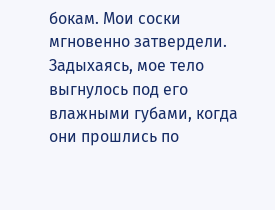бокам. Мои соски мгновенно затвердели. Задыхаясь, мое тело выгнулось под его влажными губами, когда они прошлись по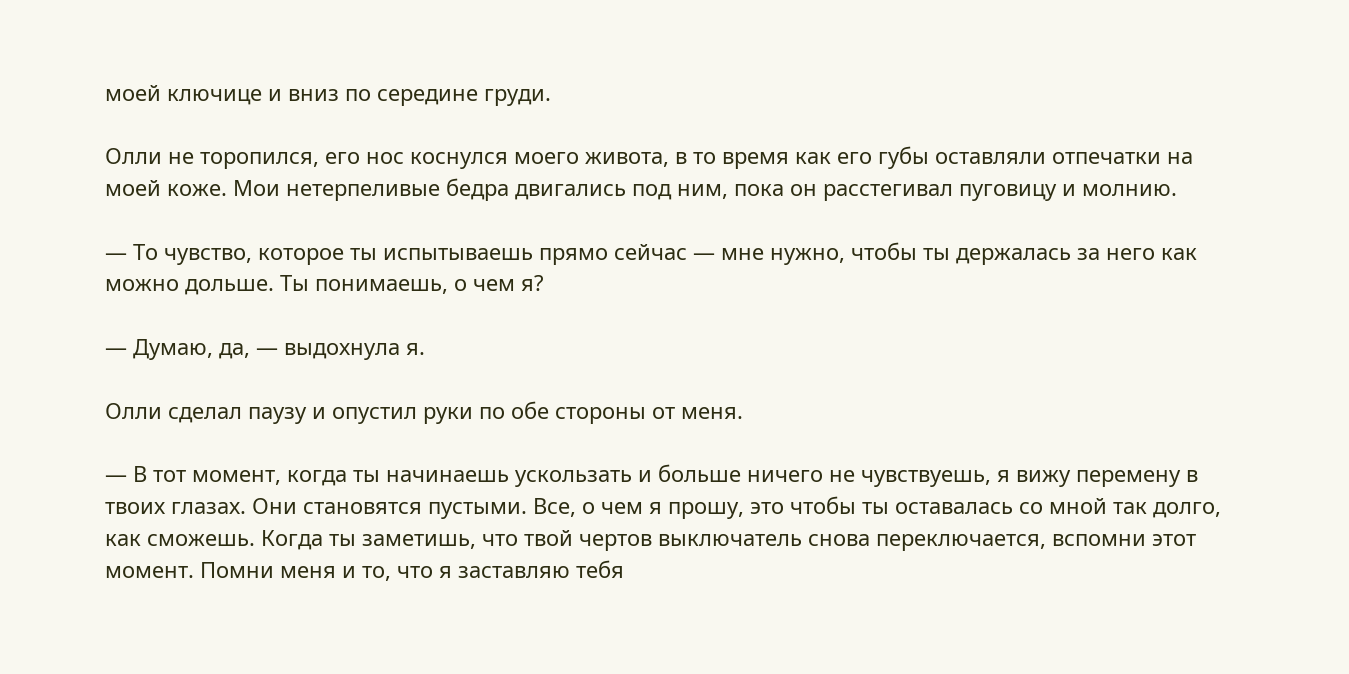моей ключице и вниз по середине груди.

Олли не торопился, его нос коснулся моего живота, в то время как его губы оставляли отпечатки на моей коже. Мои нетерпеливые бедра двигались под ним, пока он расстегивал пуговицу и молнию.

— То чувство, которое ты испытываешь прямо сейчас — мне нужно, чтобы ты держалась за него как можно дольше. Ты понимаешь, о чем я?

— Думаю, да, — выдохнула я.

Олли сделал паузу и опустил руки по обе стороны от меня.

— В тот момент, когда ты начинаешь ускользать и больше ничего не чувствуешь, я вижу перемену в твоих глазах. Они становятся пустыми. Все, о чем я прошу, это чтобы ты оставалась со мной так долго, как сможешь. Когда ты заметишь, что твой чертов выключатель снова переключается, вспомни этот момент. Помни меня и то, что я заставляю тебя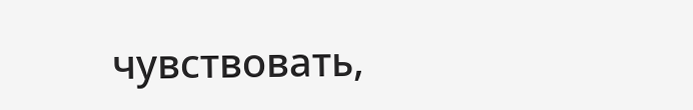чувствовать,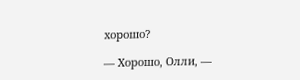хорошо?

— Хорошо, Олли, —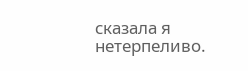сказала я нетерпеливо.